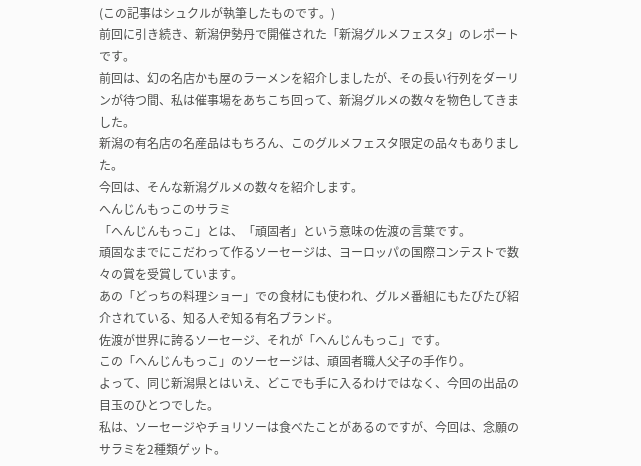(この記事はシュクルが執筆したものです。)
前回に引き続き、新潟伊勢丹で開催された「新潟グルメフェスタ」のレポートです。
前回は、幻の名店かも屋のラーメンを紹介しましたが、その長い行列をダーリンが待つ間、私は催事場をあちこち回って、新潟グルメの数々を物色してきました。
新潟の有名店の名産品はもちろん、このグルメフェスタ限定の品々もありました。
今回は、そんな新潟グルメの数々を紹介します。
へんじんもっこのサラミ
「へんじんもっこ」とは、「頑固者」という意味の佐渡の言葉です。
頑固なまでにこだわって作るソーセージは、ヨーロッパの国際コンテストで数々の賞を受賞しています。
あの「どっちの料理ショー」での食材にも使われ、グルメ番組にもたびたび紹介されている、知る人ぞ知る有名ブランド。
佐渡が世界に誇るソーセージ、それが「へんじんもっこ」です。
この「へんじんもっこ」のソーセージは、頑固者職人父子の手作り。
よって、同じ新潟県とはいえ、どこでも手に入るわけではなく、今回の出品の目玉のひとつでした。
私は、ソーセージやチョリソーは食べたことがあるのですが、今回は、念願のサラミを2種類ゲット。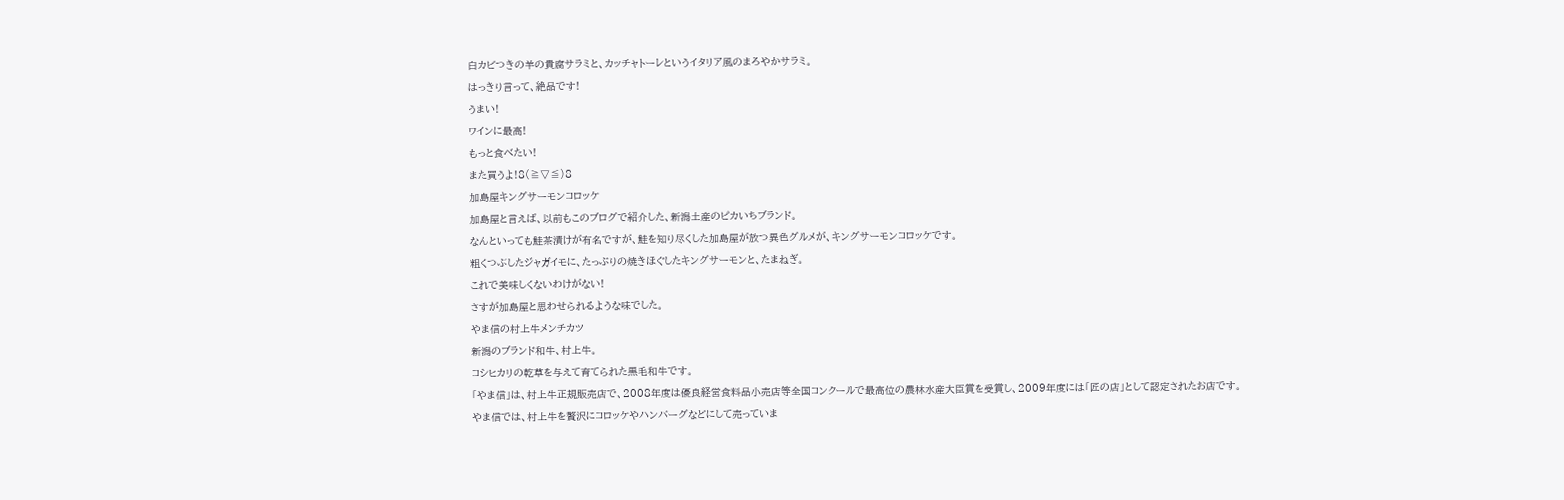白カビつきの羊の貴腐サラミと、カッチャトーレというイタリア風のまろやかサラミ。
はっきり言って、絶品です!
うまい!
ワインに最高!
もっと食べたい!
また買うよ!8(≧▽≦)8
加島屋キングサーモンコロッケ
加島屋と言えば、以前もこのブログで紹介した、新潟土産のピカいちブランド。
なんといっても鮭茶漬けが有名ですが、鮭を知り尽くした加島屋が放つ異色グルメが、キングサーモンコロッケです。
粗くつぶしたジャガイモに、たっぷりの焼きほぐしたキングサーモンと、たまねぎ。
これで美味しくないわけがない!
さすが加島屋と思わせられるような味でした。
やま信の村上牛メンチカツ
新潟のブランド和牛、村上牛。
コシヒカリの乾草を与えて育てられた黒毛和牛です。
「やま信」は、村上牛正規販売店で、2008年度は優良経営食料品小売店等全国コンクールで最高位の農林水産大臣賞を受賞し、2009年度には「匠の店」として認定されたお店です。
やま信では、村上牛を贅沢にコロッケやハンバーグなどにして売っていま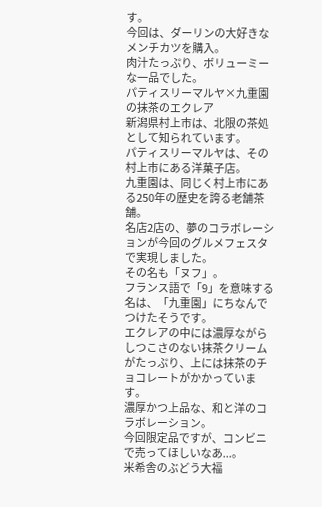す。
今回は、ダーリンの大好きなメンチカツを購入。
肉汁たっぷり、ボリューミーな一品でした。
パティスリーマルヤ×九重園の抹茶のエクレア
新潟県村上市は、北限の茶処として知られています。
パティスリーマルヤは、その村上市にある洋菓子店。
九重園は、同じく村上市にある250年の歴史を誇る老舗茶舗。
名店2店の、夢のコラボレーションが今回のグルメフェスタで実現しました。
その名も「ヌフ」。
フランス語で「9」を意味する名は、「九重園」にちなんでつけたそうです。
エクレアの中には濃厚ながらしつこさのない抹茶クリームがたっぷり、上には抹茶のチョコレートがかかっています。
濃厚かつ上品な、和と洋のコラボレーション。
今回限定品ですが、コンビニで売ってほしいなあ...。
米希舎のぶどう大福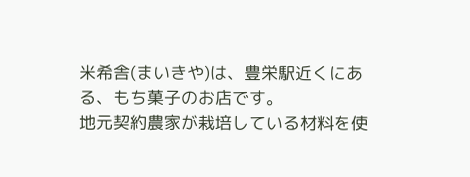米希舎(まいきや)は、豊栄駅近くにある、もち菓子のお店です。
地元契約農家が栽培している材料を使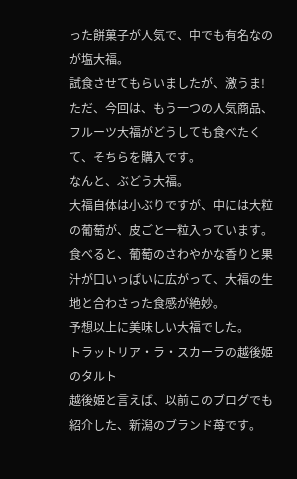った餅菓子が人気で、中でも有名なのが塩大福。
試食させてもらいましたが、激うま!
ただ、今回は、もう一つの人気商品、フルーツ大福がどうしても食べたくて、そちらを購入です。
なんと、ぶどう大福。
大福自体は小ぶりですが、中には大粒の葡萄が、皮ごと一粒入っています。
食べると、葡萄のさわやかな香りと果汁が口いっぱいに広がって、大福の生地と合わさった食感が絶妙。
予想以上に美味しい大福でした。
トラットリア・ラ・スカーラの越後姫のタルト
越後姫と言えば、以前このブログでも紹介した、新潟のブランド苺です。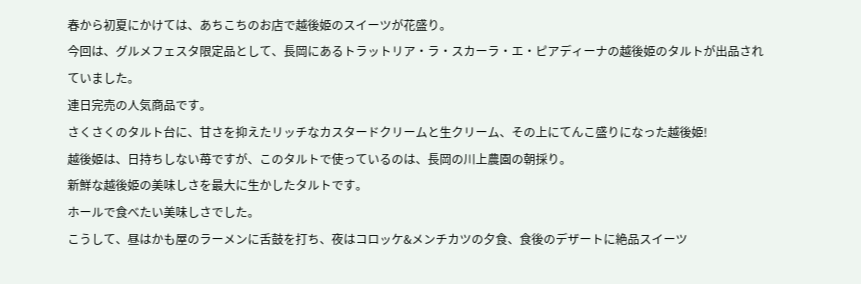春から初夏にかけては、あちこちのお店で越後姫のスイーツが花盛り。
今回は、グルメフェスタ限定品として、長岡にあるトラットリア・ラ・スカーラ・エ・ピアディーナの越後姫のタルトが出品されていました。
連日完売の人気商品です。
さくさくのタルト台に、甘さを抑えたリッチなカスタードクリームと生クリーム、その上にてんこ盛りになった越後姫!
越後姫は、日持ちしない苺ですが、このタルトで使っているのは、長岡の川上農園の朝採り。
新鮮な越後姫の美味しさを最大に生かしたタルトです。
ホールで食べたい美味しさでした。
こうして、昼はかも屋のラーメンに舌鼓を打ち、夜はコロッケ&メンチカツの夕食、食後のデザートに絶品スイーツ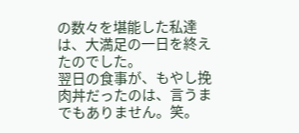の数々を堪能した私達は、大満足の一日を終えたのでした。
翌日の食事が、もやし挽肉丼だったのは、言うまでもありません。笑。